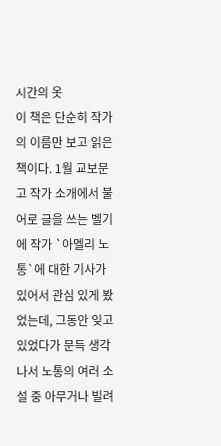시간의 옷
이 책은 단순히 작가의 이름만 보고 읽은 책이다. 1월 교보문고 작가 소개에서 불어로 글을 쓰는 벨기에 작가 `아멜리 노통`에 대한 기사가 있어서 관심 있게 봤었는데, 그동안 잊고 있었다가 문득 생각나서 노통의 여러 소설 중 아무거나 빌려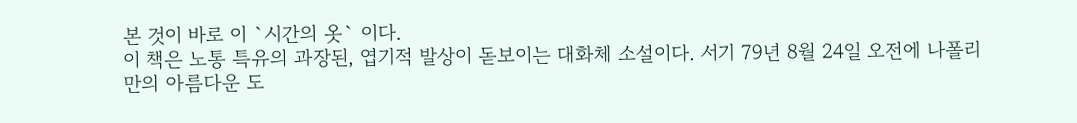본 것이 바로 이 `시간의 옷` 이다.
이 책은 노통 특유의 과장된, 엽기적 발상이 돋보이는 대화체 소설이다. 서기 79년 8월 24일 오전에 나폴리 만의 아름다운 도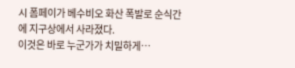시 폼페이가 베수비오 화산 폭발로 순식간에 지구상에서 사라졌다.
이것은 바로 누군가가 치밀하게…